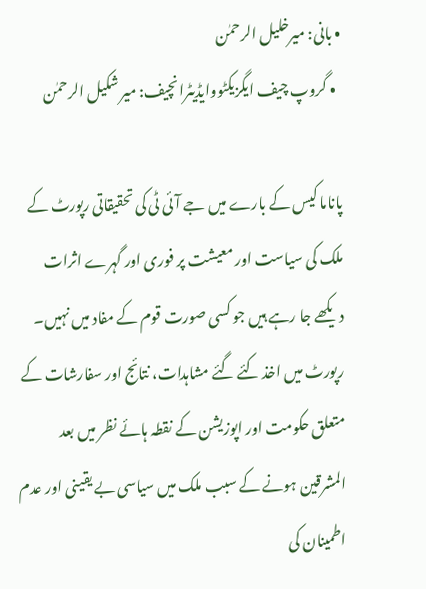• بانی: میرخلیل الرحمٰن
  • گروپ چیف ایگزیکٹووایڈیٹرانچیف: میر شکیل الرحمٰن

پاناما کیس کے بارے میں جے آئی ٹی کی تحقیقاتی رپورٹ کے ملک کی سیاست اور معیشت پر فوری اور گہرے اثرات دیکھے جا رہے ہیں جو کسی صورت قوم کے مفاد میں نہیں۔ رپورٹ میں اخذ کئے گئے مشاہدات، نتائج اور سفارشات کے متعلق حکومت اور اپوزیشن کے نقطہ ہائے نظر میں بعد المشرقین ہونے کے سبب ملک میں سیاسی بے یقینی اور عدم اطمینان کی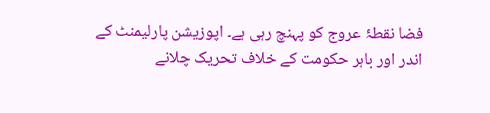فضا نقطۂ عروج کو پہنچ رہی ہے۔ اپوزیشن پارلیمنٹ کے اندر اور باہر حکومت کے خلاف تحریک چلانے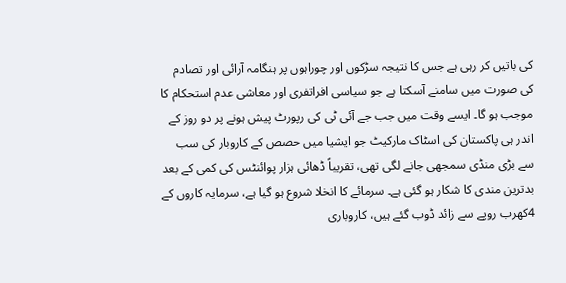کی باتیں کر رہی ہے جس کا نتیجہ سڑکوں اور چوراہوں پر ہنگامہ آرائی اور تصادم کی صورت میں سامنے آسکتا ہے جو سیاسی افراتفری اور معاشی عدم استحکام کا موجب ہو گا۔ ایسے وقت میں جب جے آئی ٹی کی رپورٹ پیش ہونے پر دو روز کے اندر ہی پاکستان کی اسٹاک مارکیٹ جو ایشیا میں حصص کے کاروبار کی سب سے بڑی منڈی سمجھی جانے لگی تھی، تقریباً ڈھائی ہزار پوائنٹس کی کمی کے بعد بدترین مندی کا شکار ہو گئی ہے۔ سرمائے کا انخلا شروع ہو گیا ہے، سرمایہ کاروں کے 4کھرب روپے سے زائد ڈوب گئے ہیں، کاروباری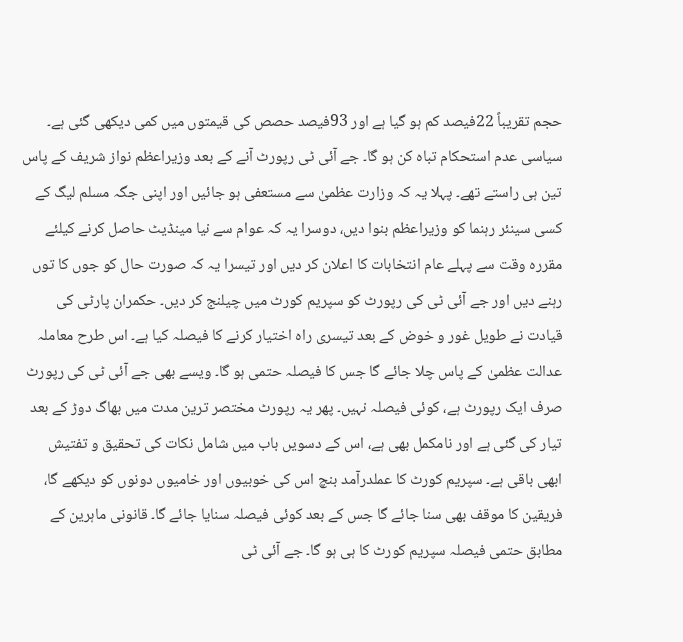حجم تقریباً 22فیصد کم ہو گیا ہے اور 93فیصد حصص کی قیمتوں میں کمی دیکھی گئی ہے۔ سیاسی عدم استحکام تباہ کن ہو گا۔ جے آئی ٹی رپورٹ آنے کے بعد وزیراعظم نواز شریف کے پاس تین ہی راستے تھے۔ پہلا یہ کہ وزارت عظمیٰ سے مستعفی ہو جائیں اور اپنی جگہ مسلم لیگ کے کسی سینئر رہنما کو وزیراعظم بنوا دیں، دوسرا یہ کہ عوام سے نیا مینڈیٹ حاصل کرنے کیلئے مقررہ وقت سے پہلے عام انتخابات کا اعلان کر دیں اور تیسرا یہ کہ صورت حال کو جوں کا توں رہنے دیں اور جے آئی ٹی کی رپورٹ کو سپریم کورٹ میں چیلنج کر دیں۔ حکمران پارٹی کی قیادت نے طویل غور و خوض کے بعد تیسری راہ اختیار کرنے کا فیصلہ کیا ہے۔ اس طرح معاملہ عدالت عظمیٰ کے پاس چلا جائے گا جس کا فیصلہ حتمی ہو گا۔ ویسے بھی جے آئی ٹی کی رپورٹ صرف ایک رپورٹ ہے، کوئی فیصلہ نہیں۔ پھر یہ رپورٹ مختصر ترین مدت میں بھاگ دوڑ کے بعد تیار کی گئی ہے اور نامکمل بھی ہے، اس کے دسویں باب میں شامل نکات کی تحقیق و تفتیش ابھی باقی ہے۔ سپریم کورٹ کا عملدرآمد بنچ اس کی خوبیوں اور خامیوں دونوں کو دیکھے گا، فریقین کا موقف بھی سنا جائے گا جس کے بعد کوئی فیصلہ سنایا جائے گا۔ قانونی ماہرین کے مطابق حتمی فیصلہ سپریم کورٹ کا ہی ہو گا۔ جے آئی ٹی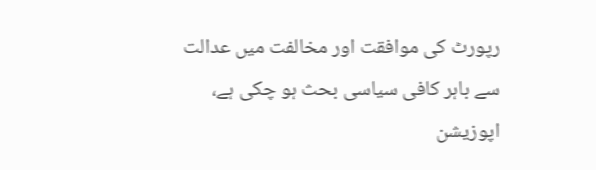رپورٹ کی موافقت اور مخالفت میں عدالت سے باہر کافی سیاسی بحث ہو چکی ہے، اپوزیشن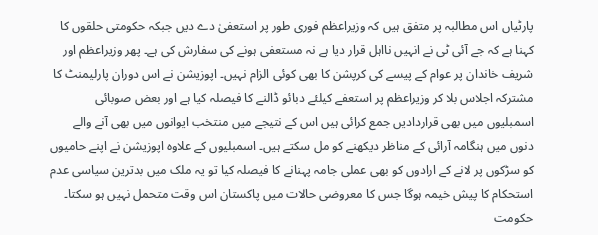پارٹیاں اس مطالبہ پر متفق ہیں کہ وزیراعظم فوری طور پر استعفیٰ دے دیں جبکہ حکومتی حلقوں کا کہنا ہے کہ جے آئی ٹی نے انہیں نااہل قرار دیا ہے نہ مستعفی ہونے کی سفارش کی ہے۔ پھر وزیراعظم اور شریف خاندان پر عوام کے پیسے کی کرپشن کا بھی کوئی الزام نہیں۔ اپوزیشن نے اس دوران پارلیمنٹ کا مشترکہ اجلاس بلا کر وزیراعظم پر استعفے کیلئے دبائو ڈالنے کا فیصلہ کیا ہے اور بعض صوبائی اسمبلیوں میں بھی قراردادیں جمع کرائی ہیں اس کے نتیجے میں منتخب ایوانوں میں بھی آنے والے دنوں میں ہنگامہ آرائی کے مناظر دیکھنے کو مل سکتے ہیں۔ اسمبلیوں کے علاوہ اپوزیشن نے اپنے حامیوں کو سڑکوں پر لانے کے ارادوں کو بھی عملی جامہ پہنانے کا فیصلہ کیا تو یہ ملک میں بدترین سیاسی عدم استحکام کا پیش خیمہ ہوگا جس کا معروضی حالات میں پاکستان اس وقت متحمل نہیں ہو سکتا۔ حکومت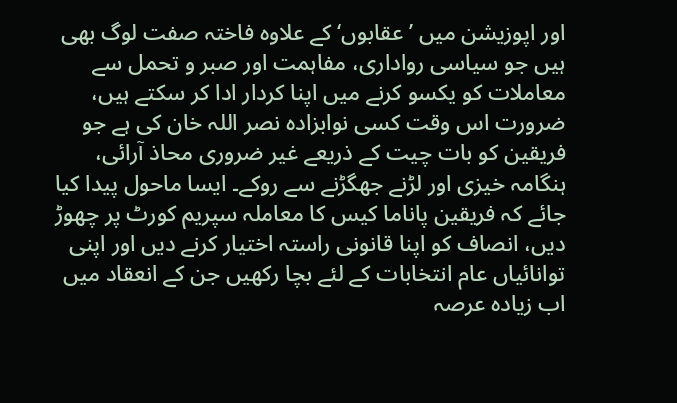اور اپوزیشن میں ’عقابوں‘ کے علاوہ فاختہ صفت لوگ بھی ہیں جو سیاسی رواداری، مفاہمت اور صبر و تحمل سے معاملات کو یکسو کرنے میں اپنا کردار ادا کر سکتے ہیں، ضرورت اس وقت کسی نوابزادہ نصر اللہ خان کی ہے جو فریقین کو بات چیت کے ذریعے غیر ضروری محاذ آرائی، ہنگامہ خیزی اور لڑنے جھگڑنے سے روکے۔ ایسا ماحول پیدا کیا جائے کہ فریقین پاناما کیس کا معاملہ سپریم کورٹ پر چھوڑ دیں، انصاف کو اپنا قانونی راستہ اختیار کرنے دیں اور اپنی توانائیاں عام انتخابات کے لئے بچا رکھیں جن کے انعقاد میں اب زیادہ عرصہ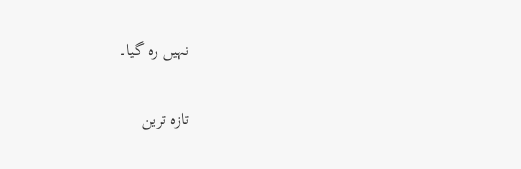نہیں رہ گیا۔

تازہ ترین